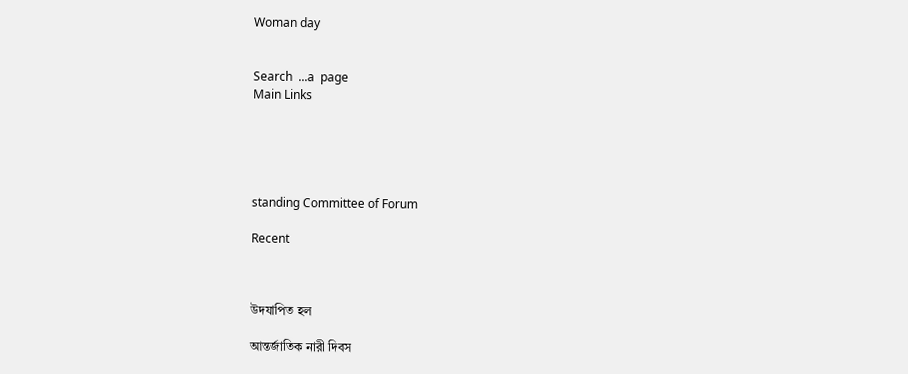Woman day


Search  ...a  page
Main Links





standing Committee of Forum

Recent



উদযাপিত হল

আন্তর্জাতিক নারী দিবস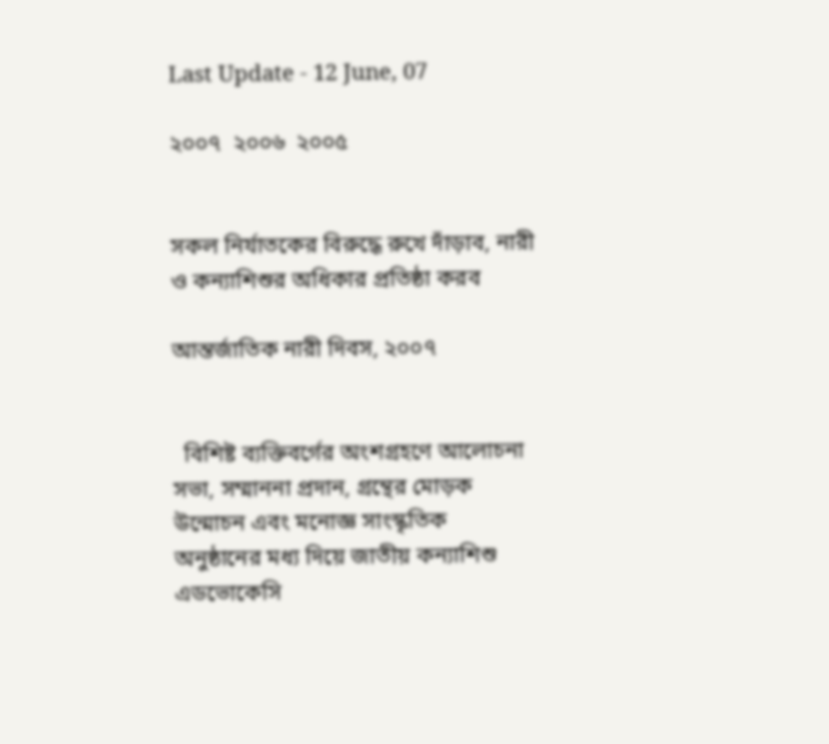Last Update - 12 June, 07

২০০৭  ২০০৬  ২০০৫


সকল নির্যাতকের বিরুদ্ধে রুখে দাঁড়াব, নারী ও কন্যাশিশুর অধিকার প্রতিষ্ঠা করব

আন্তর্জাতিক নারী দিবস, ২০০৭


  বিশিষ্ট ব্যক্তিবর্গের অংশগ্রহণে আলোচনা সভা, সম্মাননা প্রদান, গ্রন্থের মোড়ক উন্মোচন এবং মনোজ্ঞ সাংস্কৃতিক অনুষ্ঠানের মধ্য দিয়ে জাতীয় কন্যাশিশু এডভোকেসি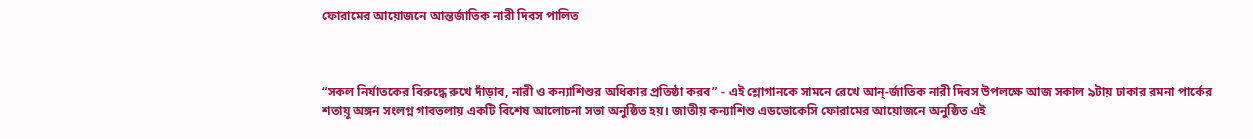ফোরামের আয়োজনে আন্তর্জাতিক নারী দিবস পালিত



“সকল নির্যাতকের বিরুদ্ধে রুখে দাঁড়াব, নারী ও কন্যাশিশুর অধিকার প্রতিষ্ঠা করব” - এই শ্লোগানকে সামনে রেখে আন্-র্জাতিক নারী দিবস উপলক্ষে আজ সকাল ৯টায় ঢাকার রমনা পার্কের শতায়ূ অঙ্গন সংলগ্ন গাবতলায় একটি বিশেষ আলোচনা সভা অনুষ্ঠিত হয়। জাতীয় কন্যাশিশু এডভোকেসি ফোরামের আয়োজনে অনুষ্ঠিত এই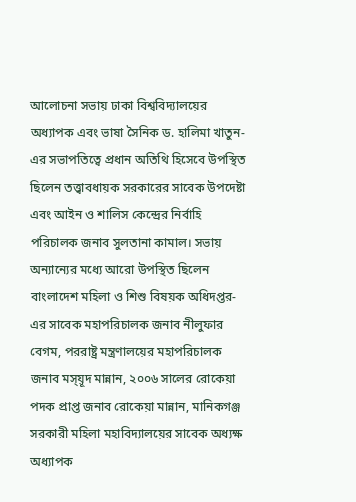আলোচনা সভায় ঢাকা বিশ্ববিদ্যালয়ের অধ্যাপক এবং ভাষা সৈনিক ড. হালিমা খাতুন-এর সভাপতিত্বে প্রধান অতিথি হিসেবে উপস্থিত ছিলেন তত্ত্বাবধায়ক সরকারের সাবেক উপদেষ্টা এবং আইন ও শালিস কেন্দ্রের নির্বাহি পরিচালক জনাব সুলতানা কামাল। সভায় অন্যান্যের মধ্যে আরো উপস্থিত ছিলেন বাংলাদেশ মহিলা ও শিশু বিষয়ক অধিদপ্তর-এর সাবেক মহাপরিচালক জনাব নীলুফার বেগম, পররাষ্ট্র মন্ত্রণালয়ের মহাপরিচালক জনাব মস্‌য়ূদ মান্নান, ২০০৬ সালের রোকেয়া পদক প্রাপ্ত জনাব রোকেয়া মান্নান, মানিকগঞ্জ সরকারী মহিলা মহাবিদ্যালয়ের সাবেক অধ্যক্ষ অধ্যাপক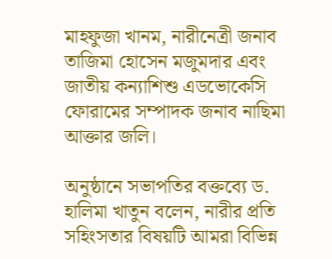মাহফুজা খানম, নারীনেত্রী জনাব তাজিমা হোসেন মজুমদার এবং জাতীয় কন্যাশিশু এডভোকেসি ফোরামের সম্পাদক জনাব নাছিমা আক্তার জলি।

অনুষ্ঠানে সভাপতির বক্তব্যে ড. হালিমা খাতুন বলেন, নারীর প্রতি সহিংসতার বিষয়টি আমরা বিভিন্ন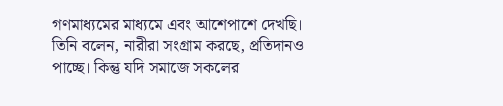গণমাধ্যমের মাধ্যমে এবং আশেপাশে দেখছি। তিনি বলেন, নারীরা সংগ্রাম করছে, প্রতিদানও পাচ্ছে। কিন্তু যদি সমাজে সকলের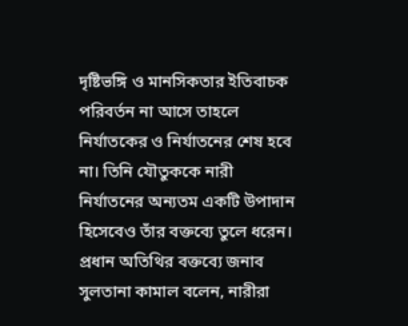দৃষ্টিভঙ্গি ও মানসিকতার ইতিবাচক পরিবর্তন না আসে তাহলে নির্যাতকের ও নির্যাতনের শেষ হবে না। তিনি যৌতুককে নারী নির্যাতনের অন্যতম একটি উপাদান হিসেবেও তাঁর বক্তব্যে তুলে ধরেন। প্রধান অতিথির বক্তব্যে জনাব সুলতানা কামাল বলেন, নারীরা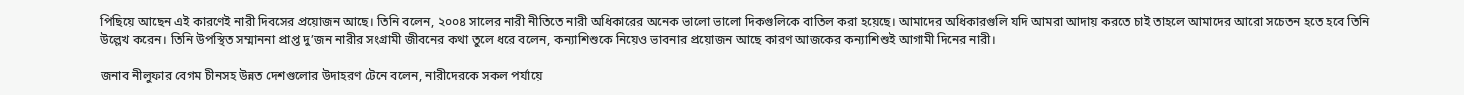পিছিয়ে আছেন এই কারণেই নারী দিবসের প্রয়োজন আছে। তিনি বলেন, ২০০৪ সালের নারী নীতিতে নারী অধিকারের অনেক ভালো ভালো দিকগুলিকে বাতিল করা হয়েছে। আমাদের অধিকারগুলি যদি আমরা আদায় করতে চাই তাহলে আমাদের আরো সচেতন হতে হবে তিনি উল্লেখ করেন। তিনি উপস্থিত সম্মাননা প্রাপ্ত দু’জন নারীর সংগ্রামী জীবনের কথা তুলে ধরে বলেন, কন্যাশিশুকে নিয়েও ভাবনার প্রয়োজন আছে কারণ আজকের কন্যাশিশুই আগামী দিনের নারী।

জনাব নীলুফার বেগম চীনসহ উন্নত দেশগুলোর উদাহরণ টেনে বলেন, নারীদেরকে সকল পর্যায়ে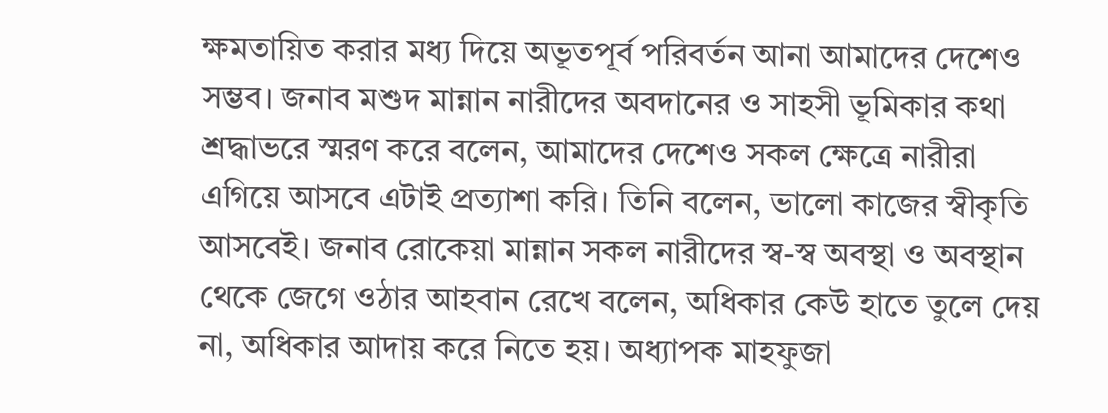ক্ষমতায়িত করার মধ্য দিয়ে অভূতপূর্ব পরিবর্তন আনা আমাদের দেশেও সম্ভব। জনাব মশুদ মান্নান নারীদের অবদানের ও সাহসী ভূমিকার কথা শ্রদ্ধাভরে স্মরণ করে বলেন, আমাদের দেশেও সকল ক্ষেত্রে নারীরা এগিয়ে আসবে এটাই প্রত্যাশা করি। তিনি বলেন, ভালো কাজের স্বীকৃতি আসবেই। জনাব রোকেয়া মান্নান সকল নারীদের স্ব-স্ব অবস্থা ও অবস্থান থেকে জেগে ওঠার আহবান রেখে বলেন, অধিকার কেউ হাতে তুলে দেয় না, অধিকার আদায় করে নিতে হয়। অধ্যাপক মাহফুজা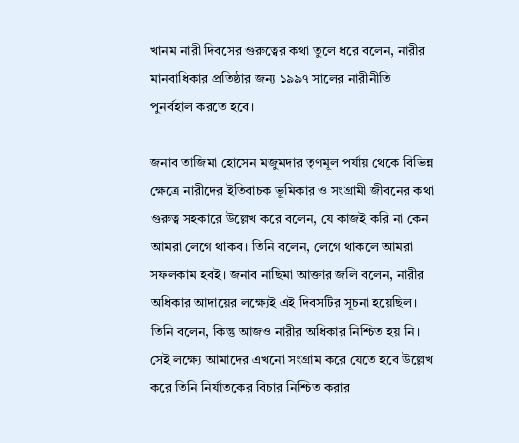খানম নারী দিবসের গুরুত্বের কথা তুলে ধরে বলেন, নারীর মানবাধিকার প্রতিষ্ঠার জন্য ১৯৯৭ সালের নারীনীতি পুনর্বহাল করতে হবে।

জনাব তাজিমা হোসেন মজুমদার তৃণমূল পর্যায় থেকে বিভিন্ন ক্ষেত্রে নারীদের ইতিবাচক ভূমিকার ও সংগ্রামী জীবনের কথা গুরুত্ব সহকারে উল্লেখ করে বলেন, যে কাজই করি না কেন আমরা লেগে থাকব। তিনি বলেন, লেগে থাকলে আমরা সফলকাম হবই। জনাব নাছিমা আক্তার জলি বলেন, নারীর অধিকার আদায়ের লক্ষ্যেই এই দিবসটির সূচনা হয়েছিল। তিনি বলেন, কিন্তু আজও নারীর অধিকার নিশ্চিত হয় নি। সেই লক্ষ্যে আমাদের এখনো সংগ্রাম করে যেতে হবে উল্লেখ করে তিনি নির্যাতকের বিচার নিশ্চিত করার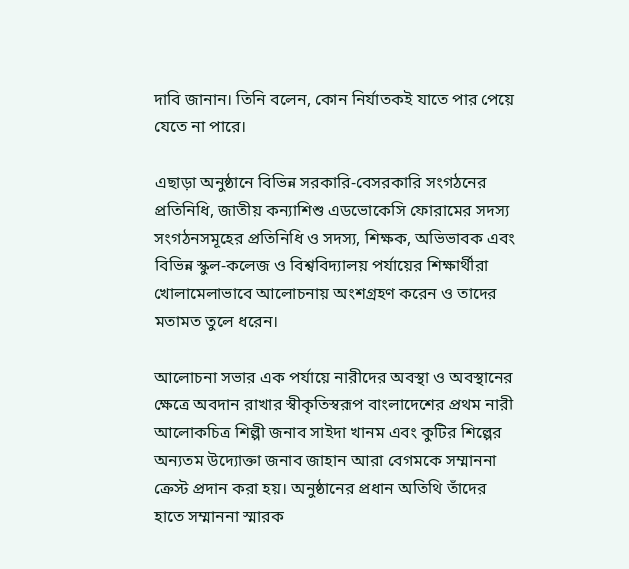দাবি জানান। তিনি বলেন, কোন নির্যাতকই যাতে পার পেয়ে যেতে না পারে।

এছাড়া অনুষ্ঠানে বিভিন্ন সরকারি-বেসরকারি সংগঠনের প্রতিনিধি, জাতীয় কন্যাশিশু এডভোকেসি ফোরামের সদস্য সংগঠনসমূহের প্রতিনিধি ও সদস্য, শিক্ষক, অভিভাবক এবং বিভিন্ন স্কুল-কলেজ ও বিশ্ববিদ্যালয় পর্যায়ের শিক্ষার্থীরা খোলামেলাভাবে আলোচনায় অংশগ্রহণ করেন ও তাদের মতামত তুলে ধরেন।

আলোচনা সভার এক পর্যায়ে নারীদের অবস্থা ও অবস্থানের ক্ষেত্রে অবদান রাখার স্বীকৃতিস্বরূপ বাংলাদেশের প্রথম নারী আলোকচিত্র শিল্পী জনাব সাইদা খানম এবং কুটির শিল্পের অন্যতম উদ্যোক্তা জনাব জাহান আরা বেগমকে সম্মাননা ক্রেস্ট প্রদান করা হয়। অনুষ্ঠানের প্রধান অতিথি তাঁদের হাতে সম্মাননা স্মারক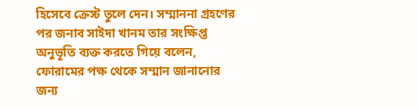হিসেবে ক্রেস্ট তুলে দেন। সম্মাননা গ্রহণের পর জনাব সাইদা খানম তার সংক্ষিপ্ত অনুভূতি ব্যক্ত করতে গিয়ে বলেন, ফোরামের পক্ষ থেকে সম্মান জানানোর জন্য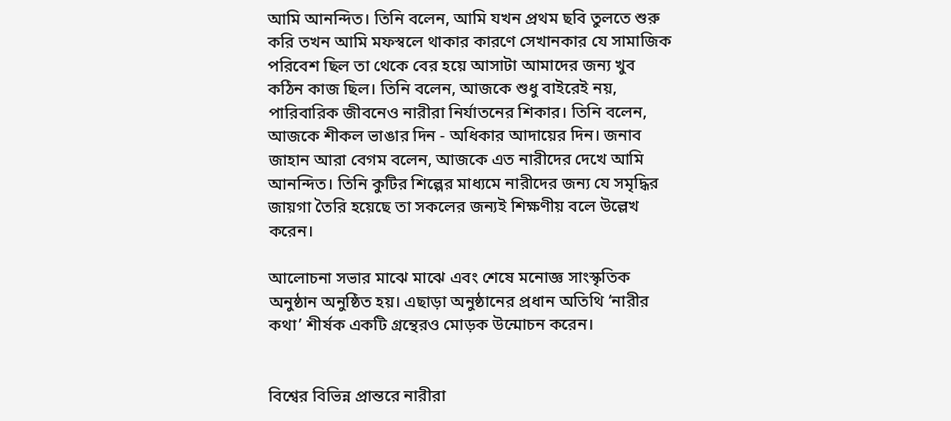আমি আনন্দিত। তিনি বলেন, আমি যখন প্রথম ছবি তুলতে শুরু করি তখন আমি মফস্বলে থাকার কারণে সেখানকার যে সামাজিক পরিবেশ ছিল তা থেকে বের হয়ে আসাটা আমাদের জন্য খুব কঠিন কাজ ছিল। তিনি বলেন, আজকে শুধু বাইরেই নয়, পারিবারিক জীবনেও নারীরা নির্যাতনের শিকার। তিনি বলেন, আজকে শীকল ভাঙার দিন - অধিকার আদায়ের দিন। জনাব জাহান আরা বেগম বলেন, আজকে এত নারীদের দেখে আমি আনন্দিত। তিনি কুটির শিল্পের মাধ্যমে নারীদের জন্য যে সমৃদ্ধির জায়গা তৈরি হয়েছে তা সকলের জন্যই শিক্ষণীয় বলে উল্লেখ করেন।

আলোচনা সভার মাঝে মাঝে এবং শেষে মনোজ্ঞ সাংস্কৃতিক অনুষ্ঠান অনুষ্ঠিত হয়। এছাড়া অনুষ্ঠানের প্রধান অতিথি ‘নারীর কথা’ শীর্ষক একটি গ্রন্থেরও মোড়ক উন্মোচন করেন।


বিশ্বের বিভিন্ন প্রান্তরে নারীরা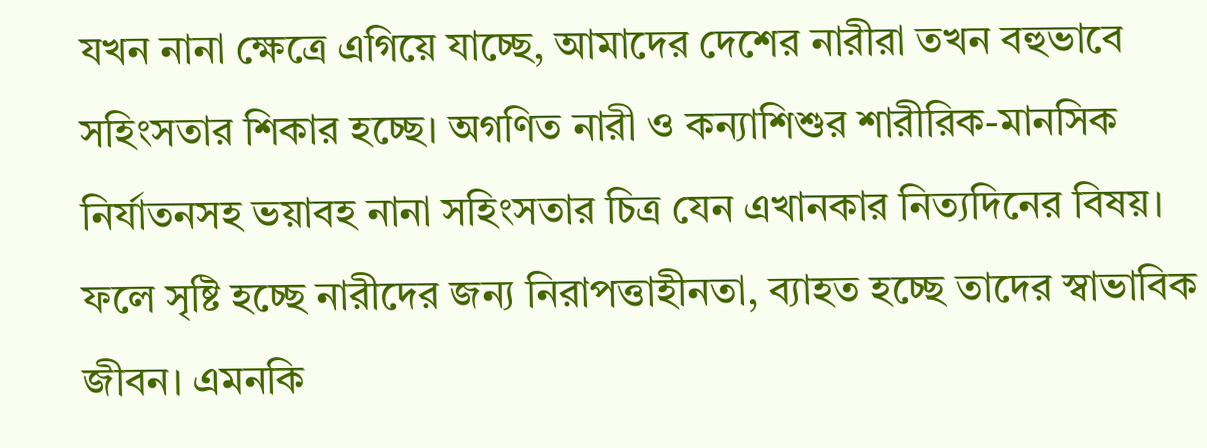যখন নানা ক্ষেত্রে এগিয়ে যাচ্ছে, আমাদের দেশের নারীরা তখন বহুভাবে সহিংসতার শিকার হচ্ছে। অগণিত নারী ও কন্যাশিশুর শারীরিক-মানসিক নির্যাতনসহ ভয়াবহ নানা সহিংসতার চিত্র যেন এখানকার নিত্যদিনের বিষয়। ফলে সৃষ্টি হচ্ছে নারীদের জন্য নিরাপত্তাহীনতা, ব্যাহত হচ্ছে তাদের স্বাভাবিক জীবন। এমনকি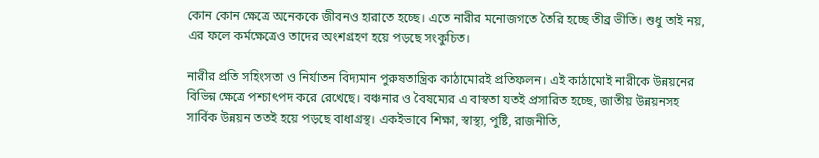কোন কোন ক্ষেত্রে অনেককে জীবনও হারাতে হচ্ছে। এতে নারীর মনোজগতে তৈরি হচ্ছে তীব্র ভীতি। শুধু তাই নয়, এর ফলে কর্মক্ষেত্রেও তাদের অংশগ্রহণ হয়ে পড়ছে সংকুচিত।

নারীর প্রতি সহিংসতা ও নির্যাতন বিদ্যমান পুরুষতান্ত্রিক কাঠামোরই প্রতিফলন। এই কাঠামোই নারীকে উন্নয়নের বিভিন্ন ক্ষেত্রে পশ্চাৎপদ করে রেখেছে। বঞ্চনার ও বৈষম্যের এ বাস্বতা যতই প্রসারিত হচ্ছে, জাতীয় উন্নয়নসহ সার্বিক উন্নয়ন ততই হয়ে পড়ছে বাধাগ্রস্থ। একইভাবে শিক্ষা, স্বাস্থ্য, পুষ্টি, রাজনীতি,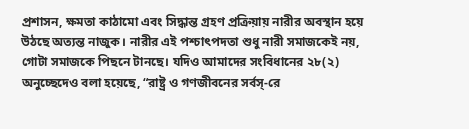প্রশাসন, ক্ষমতা কাঠামো এবং সিদ্ধান্ত গ্রহণ প্রক্রিয়ায় নারীর অবস্থান হয়ে উঠছে অত্যন্ত নাজুক। নারীর এই পশ্চাৎপদতা শুধু নারী সমাজকেই নয়, গোটা সমাজকে পিছনে টানছে। যদিও আমাদের সংবিধানের ২৮(২) অনুচ্ছেদেও বলা হয়েছে, “রাষ্ট্র ও গণজীবনের সর্বস্-রে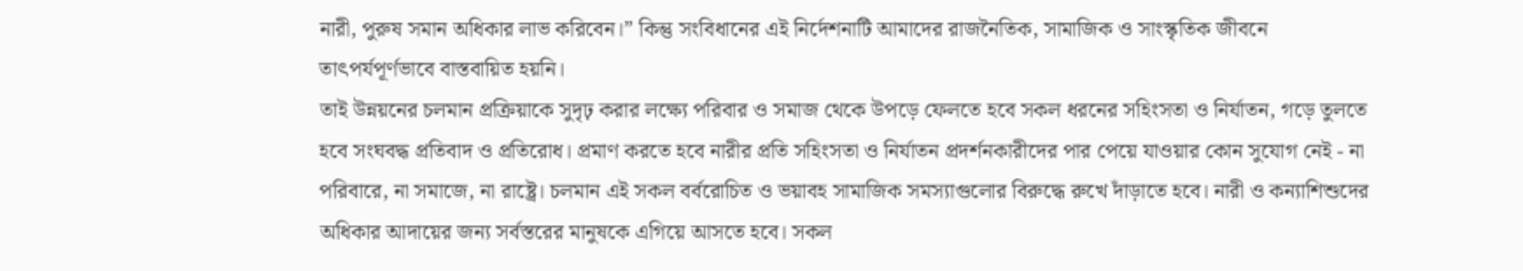নারী, পুরুষ সমান অধিকার লাভ করিবেন।” কিন্তু সংবিধানের এই নির্দেশনাটি আমাদের রাজনৈতিক, সামাজিক ও সাংস্কৃতিক জীবনে তাৎপর্যপূর্ণভাবে বাস্তবায়িত হয়নি।
তাই উন্নয়নের চলমান প্রক্রিয়াকে সুদৃঢ় করার লক্ষ্যে পরিবার ও সমাজ থেকে উপড়ে ফেলতে হবে সকল ধরনের সহিংসতা ও নির্যাতন, গড়ে তুলতে হবে সংঘবদ্ধ প্রতিবাদ ও প্রতিরোধ। প্রমাণ করতে হবে নারীর প্রতি সহিংসতা ও নির্যাতন প্রদর্শনকারীদের পার পেয়ে যাওয়ার কোন সুযোগ নেই - না পরিবারে, না সমাজে, না রাষ্ট্রে। চলমান এই সকল বর্বরোচিত ও ভয়াবহ সামাজিক সমস্যাগুলোর বিরুদ্ধে রুখে দাঁড়াতে হবে। নারী ও কন্যাশিশুদের অধিকার আদায়ের জন্য সর্বস্তরের মানুষকে এগিয়ে আসতে হবে। সকল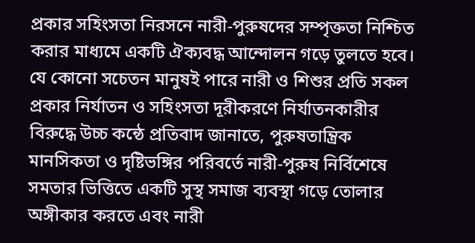প্রকার সহিংসতা নিরসনে নারী-পুরুষদের সম্পৃক্ততা নিশ্চিত করার মাধ্যমে একটি ঐক্যবদ্ধ আন্দোলন গড়ে তুলতে হবে।
যে কোনো সচেতন মানুষই পারে নারী ও শিশুর প্রতি সকল প্রকার নির্যাতন ও সহিংসতা দূরীকরণে নির্যাতনকারীর বিরুদ্ধে উচ্চ কন্ঠে প্রতিবাদ জানাতে, পুরুষতান্ত্রিক মানসিকতা ও দৃষ্টিভঙ্গির পরিবর্তে নারী-পুরুষ নির্বিশেষে সমতার ভিত্তিতে একটি সুস্থ সমাজ ব্যবস্থা গড়ে তোলার অঙ্গীকার করতে এবং নারী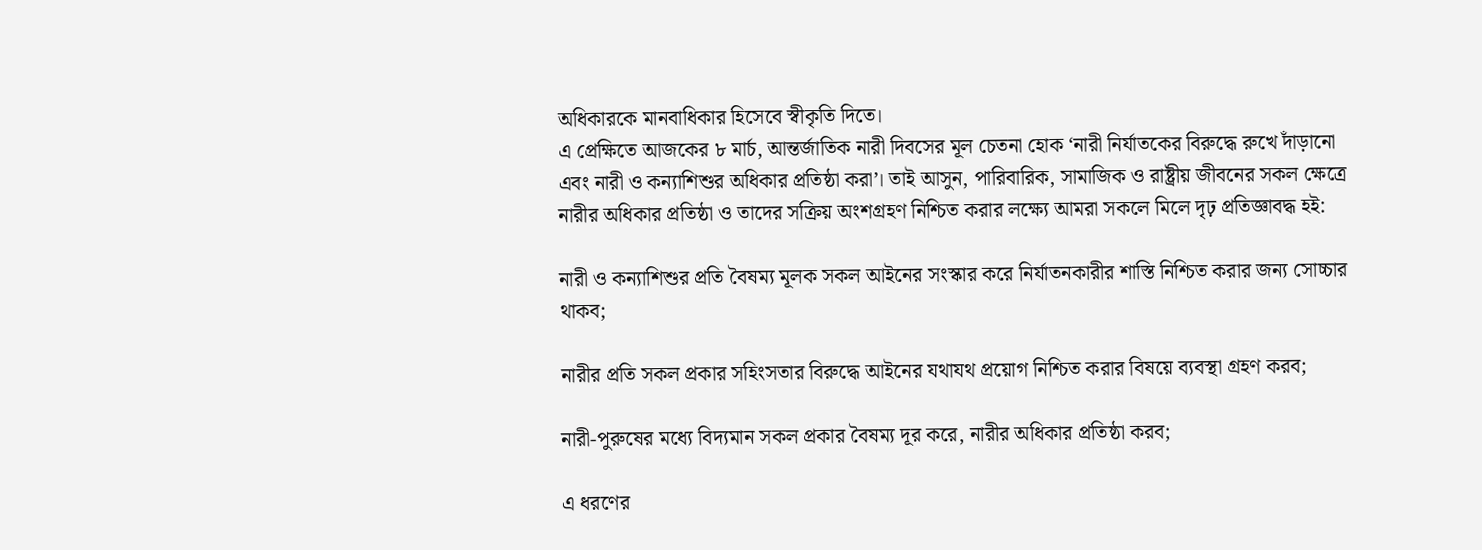অধিকারকে মানবাধিকার হিসেবে স্বীকৃতি দিতে।
এ প্রেক্ষিতে আজকের ৮ মার্চ, আন্তর্জাতিক নারী দিবসের মূল চেতনা হোক ‘নারী নির্যাতকের বিরুদ্ধে রুখে দাঁড়ানো এবং নারী ও কন্যাশিশুর অধিকার প্রতিষ্ঠা করা’। তাই আসুন, পারিবারিক, সামাজিক ও রাষ্ট্রীয় জীবনের সকল ক্ষেত্রে নারীর অধিকার প্রতিষ্ঠা ও তাদের সক্রিয় অংশগ্রহণ নিশ্চিত করার লক্ষ্যে আমরা সকলে মিলে দৃঢ় প্রতিজ্ঞাবদ্ধ হই:

নারী ও কন্যাশিশুর প্রতি বৈষম্য মূলক সকল আইনের সংস্কার করে নির্যাতনকারীর শাস্তি নিশ্চিত করার জন্য সোচ্চার থাকব;

নারীর প্রতি সকল প্রকার সহিংসতার বিরুদ্ধে আইনের যথাযথ প্রয়োগ নিশ্চিত করার বিষয়ে ব্যবস্থা গ্রহণ করব;

নারী-পুরুষের মধ্যে বিদ্যমান সকল প্রকার বৈষম্য দূর করে, নারীর অধিকার প্রতিষ্ঠা করব;

এ ধরণের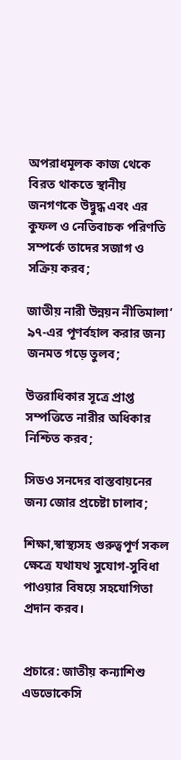অপরাধমূলক কাজ থেকে বিরত থাকতে স্থানীয় জনগণকে উদ্বুদ্ধ এবং এর কুফল ও নেতিবাচক পরিণতি সম্পর্কে তাদের সজাগ ও সক্রিয় করব;

জাতীয় নারী উন্নয়ন নীতিমালা’ ৯৭-এর পূণর্বহাল করার জন্য জনমত গড়ে তুলব;

উত্তরাধিকার সূত্রে প্রাপ্ত সম্পত্তিতে নারীর অধিকার নিশ্চিত করব;

সিডও সনদের বাস্তবায়নের জন্য জোর প্রচেষ্টা চালাব;

শিক্ষা,স্বাস্থ্যসহ গুরুত্বপূর্ণ সকল ক্ষেত্রে যথাযথ সুযোগ-সুবিধা পাওয়ার বিষয়ে সহযোগিতা প্রদান করব।


প্রচারে: জাতীয় কন্যাশিশু এডভোকেসি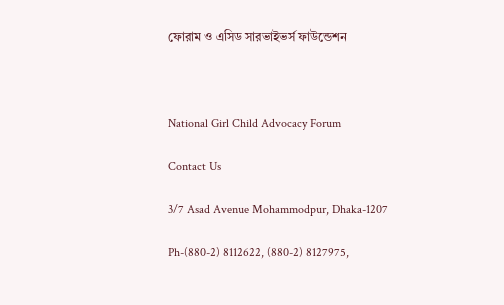ফোরাম ও এসিড সারভাইভর্স ফাউন্ডেশন



National Girl Child Advocacy Forum

Contact Us

3/7 Asad Avenue Mohammodpur, Dhaka-1207

Ph-(880-2) 8112622, (880-2) 8127975,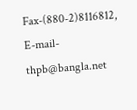Fax-(880-2)8116812, E-mail-thpb@bangla.net